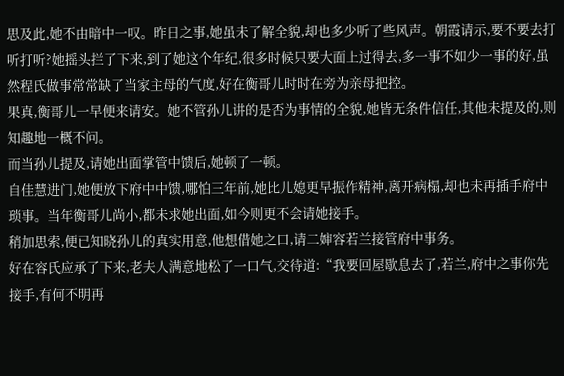思及此,她不由暗中一叹。昨日之事,她虽未了解全貌,却也多少听了些风声。朝霞请示,要不要去打听打听?她摇头拦了下来,到了她这个年纪,很多时候只要大面上过得去,多一事不如少一事的好,虽然程氏做事常常缺了当家主母的气度,好在衡哥儿时时在旁为亲母把控。
果真,衡哥儿一早便来请安。她不管孙儿讲的是否为事情的全貌,她皆无条件信任,其他未提及的,则知趣地一概不问。
而当孙儿提及,请她出面掌管中馈后,她顿了一顿。
自佳慧进门,她便放下府中中馈,哪怕三年前,她比儿媳更早振作精神,离开病榻,却也未再插手府中琐事。当年衡哥儿尚小,都未求她出面,如今则更不会请她接手。
稍加思索,便已知晓孙儿的真实用意,他想借她之口,请二婶容若兰接管府中事务。
好在容氏应承了下来,老夫人满意地松了一口气,交待道:“我要回屋歇息去了,若兰,府中之事你先接手,有何不明再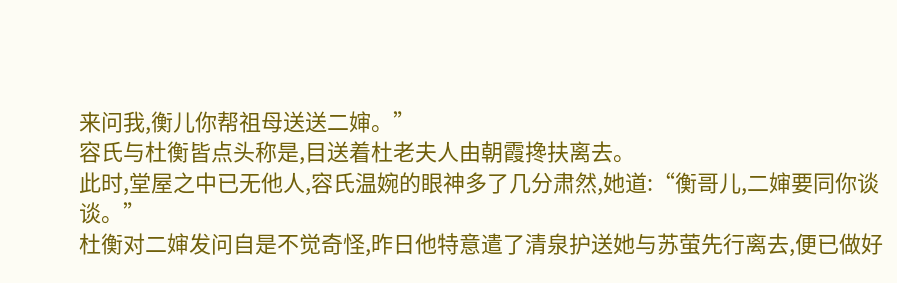来问我,衡儿你帮祖母送送二婶。”
容氏与杜衡皆点头称是,目送着杜老夫人由朝霞搀扶离去。
此时,堂屋之中已无他人,容氏温婉的眼神多了几分肃然,她道:“衡哥儿,二婶要同你谈谈。”
杜衡对二婶发问自是不觉奇怪,昨日他特意遣了清泉护送她与苏萤先行离去,便已做好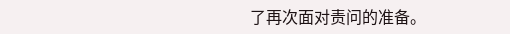了再次面对责问的准备。